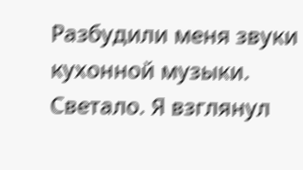Разбудили меня звуки кухонной музыки. Светало. Я взглянул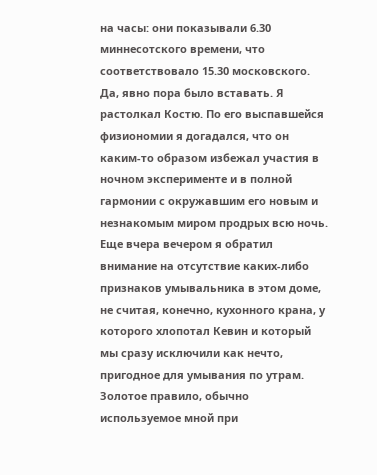на часы: они показывали 6.30 миннесотского времени, что соответствовало 15.30 московского. Да, явно пора было вставать. Я растолкал Костю. По его выспавшейся физиономии я догадался, что он каким-то образом избежал участия в ночном эксперименте и в полной гармонии с окружавшим его новым и незнакомым миром продрых всю ночь. Еще вчера вечером я обратил внимание на отсутствие каких-либо признаков умывальника в этом доме, не считая, конечно, кухонного крана, у которого хлопотал Кевин и который мы сразу исключили как нечто, пригодное для умывания по утрам. Золотое правило, обычно используемое мной при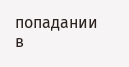попадании в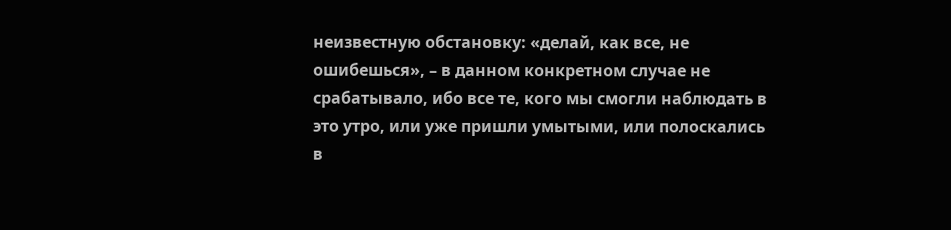неизвестную обстановку: «делай, как все, не ошибешься», – в данном конкретном случае не срабатывало, ибо все те, кого мы смогли наблюдать в это утро, или уже пришли умытыми, или полоскались в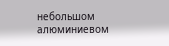небольшом алюминиевом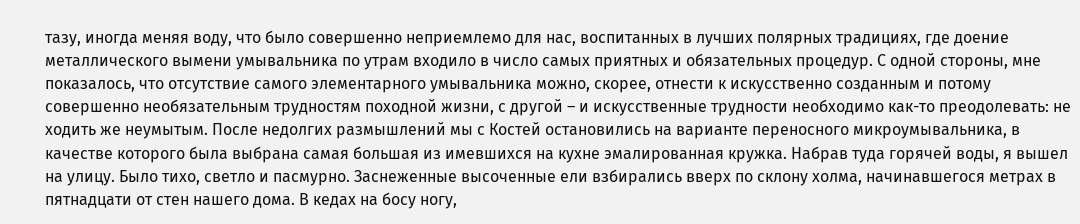тазу, иногда меняя воду, что было совершенно неприемлемо для нас, воспитанных в лучших полярных традициях, где доение металлического вымени умывальника по утрам входило в число самых приятных и обязательных процедур. С одной стороны, мне показалось, что отсутствие самого элементарного умывальника можно, скорее, отнести к искусственно созданным и потому совершенно необязательным трудностям походной жизни, с другой – и искусственные трудности необходимо как-то преодолевать: не ходить же неумытым. После недолгих размышлений мы с Костей остановились на варианте переносного микроумывальника, в качестве которого была выбрана самая большая из имевшихся на кухне эмалированная кружка. Набрав туда горячей воды, я вышел на улицу. Было тихо, светло и пасмурно. Заснеженные высоченные ели взбирались вверх по склону холма, начинавшегося метрах в пятнадцати от стен нашего дома. В кедах на босу ногу,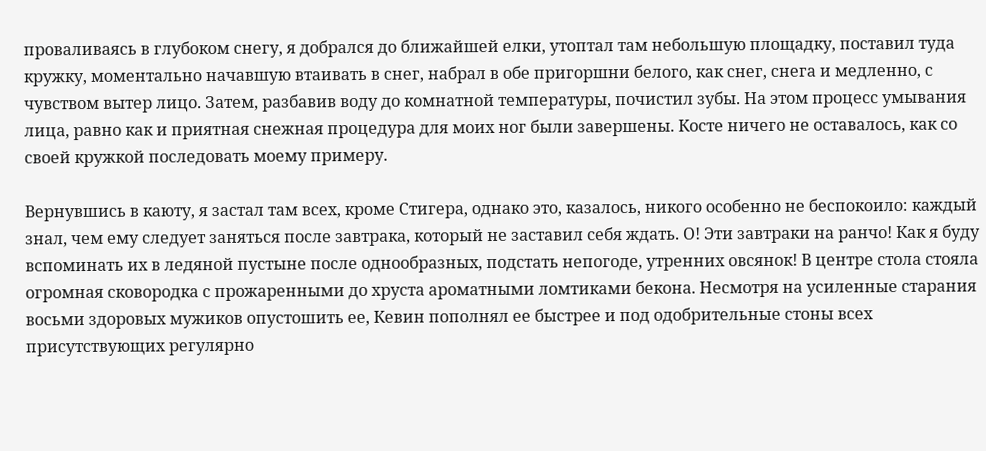проваливаясь в глубоком снегу, я добрался до ближайшей елки, утоптал там небольшую площадку, поставил туда кружку, моментально начавшую втаивать в снег, набрал в обе пригоршни белого, как снег, снега и медленно, с чувством вытер лицо. Затем, разбавив воду до комнатной температуры, почистил зубы. На этом процесс умывания лица, равно как и приятная снежная процедура для моих ног были завершены. Косте ничего не оставалось, как со своей кружкой последовать моему примеру.

Вернувшись в каюту, я застал там всех, кроме Стигера, однако это, казалось, никого особенно не беспокоило: каждый знал, чем ему следует заняться после завтрака, который не заставил себя ждать. О! Эти завтраки на ранчо! Как я буду вспоминать их в ледяной пустыне после однообразных, подстать непогоде, утренних овсянок! В центре стола стояла огромная сковородка с прожаренными до хруста ароматными ломтиками бекона. Несмотря на усиленные старания восьми здоровых мужиков опустошить ее, Кевин пополнял ее быстрее и под одобрительные стоны всех присутствующих регулярно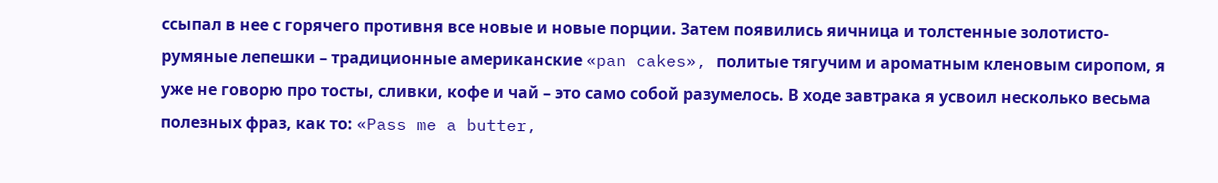ссыпал в нее с горячего противня все новые и новые порции. Затем появились яичница и толстенные золотисто-румяные лепешки – традиционные американские «pan cakes», политые тягучим и ароматным кленовым сиропом, я уже не говорю про тосты, сливки, кофе и чай – это само собой разумелось. В ходе завтрака я усвоил несколько весьма полезных фраз, как то: «Pass me a butter,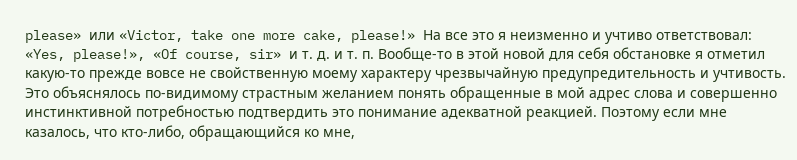please» или «Victor, take one more cake, please!» На все это я неизменно и учтиво ответствовал: «Yes, please!», «Of course, sir» и т. д. и т. п. Вообще-то в этой новой для себя обстановке я отметил какую-то прежде вовсе не свойственную моему характеру чрезвычайную предупредительность и учтивость. Это объяснялось по-видимому страстным желанием понять обращенные в мой адрес слова и совершенно инстинктивной потребностью подтвердить это понимание адекватной реакцией. Поэтому если мне казалось, что кто-либо, обращающийся ко мне,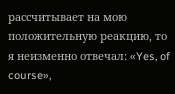рассчитывает на мою положительную реакцию, то я неизменно отвечал: «Yes, of course»,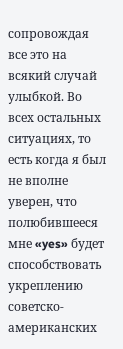сопровождая все это на всякий случай улыбкой. Во всех остальных ситуациях, то есть когда я был не вполне уверен, что полюбившееся мне «yes» будет способствовать укреплению советско-американских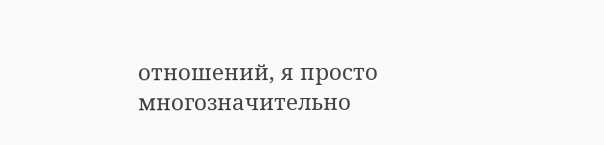отношений, я просто многозначительно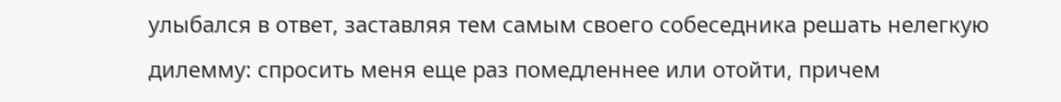улыбался в ответ, заставляя тем самым своего собеседника решать нелегкую дилемму: спросить меня еще раз помедленнее или отойти, причем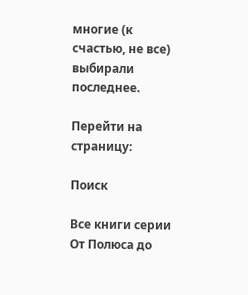многие (к счастью, не все) выбирали последнее.

Перейти на страницу:

Поиск

Все книги серии От Полюса до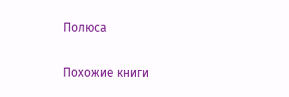Полюса

Похожие книги